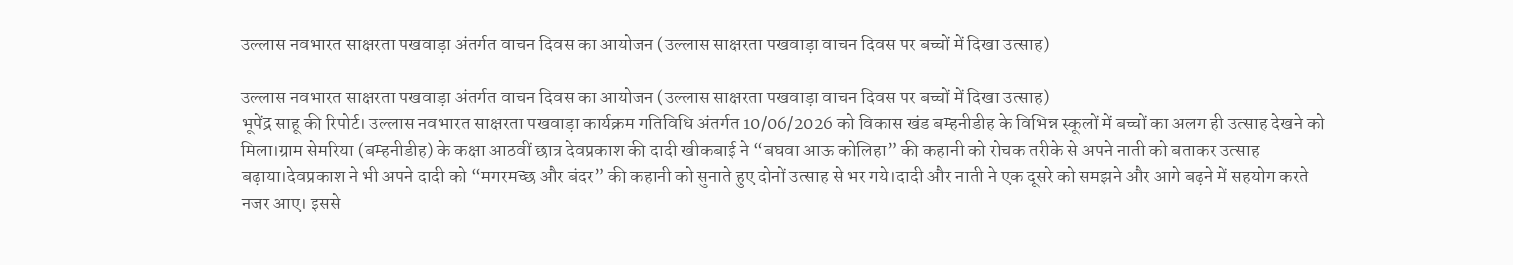उल्लास नवभारत साक्षरता पखवाड़ा अंतर्गत वाचन दिवस का आयोजन (उल्लास साक्षरता पखवाड़ा वाचन दिवस पर बच्चों में दिखा उत्साह)

उल्लास नवभारत साक्षरता पखवाड़ा अंतर्गत वाचन दिवस का आयोजन (उल्लास साक्षरता पखवाड़ा वाचन दिवस पर बच्चों में दिखा उत्साह)
भूपेंद्र साहू की रिपोर्ट। उल्लास नवभारत साक्षरता पखवाड़ा कार्यक्रम गतिविधि अंतर्गत 10/06/2026 को विकास खंड बम्हनीडीह के विभिन्न स्कूलों में बच्चों का अलग ही उत्साह देखने को मिला।ग्राम सेमरिया (बम्हनीडीह) के कक्षा आठवीं छात्र देवप्रकाश की दादी खीकबाई ने “बघवा आऊ कोलिहा” की कहानी को रोचक तरीके से अपने नाती को बताकर उत्साह बढ़ाया।देवप्रकाश ने भी अपने दादी को “मगरमच्छ और बंदर” की कहानी को सुनाते हुए दोनों उत्साह से भर गये।दादी और नाती ने एक दूसरे को समझने और आगे बढ़ने में सहयोग करते नजर आए। इससे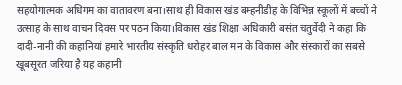सहयोगात्मक अधिगम का वातावरण बना।साथ ही विकास खंड बम्हनीडीह के विभिन्न स्कूलों में बच्चों ने उत्साह के साथ वाचन दिवस पर पठन किया।विकास खंड शिक्षा अधिकारी बसंत चतुर्वेदी ने कहा कि दादी-नानी की कहानियां हमारे भारतीय संस्कृति धरोहर बाल मन के विकास और संस्कारों का सबसे खूबसूरत जरिया है यह कहानी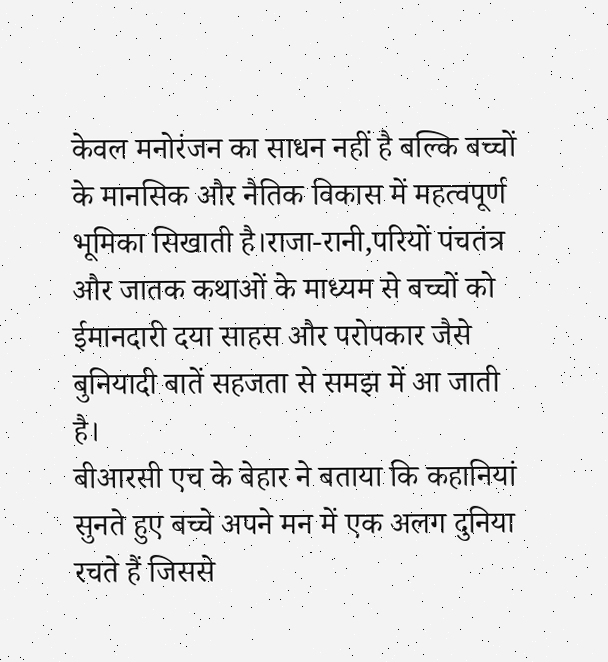केवल मनोरंजन का साधन नहीं है बल्कि बच्चों के मानसिक और नैतिक विकास में महत्वपूर्ण भूमिका सिखाती है।राजा-रानी,परियों पंचतंत्र और जातक कथाओं के माध्यम से बच्चों को ईमानदारी दया साहस और परोपकार जैसे बुनियादी बातें सहजता से समझ में आ जाती है।
बीआरसी एच के बेहार ने बताया कि कहानियां सुनते हुए बच्चे अपने मन में एक अलग दुनिया रचते हैं जिससे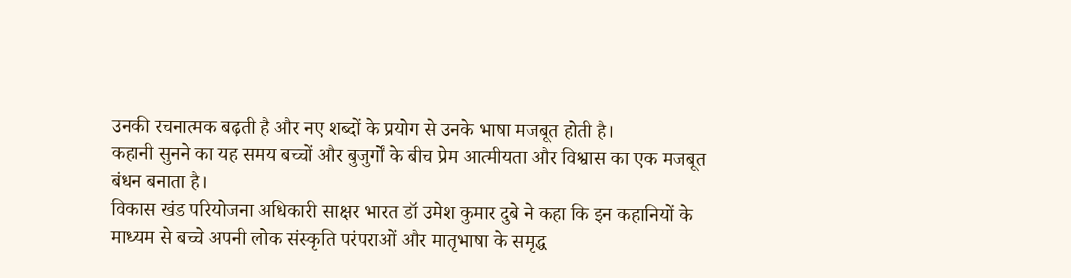उनकी रचनात्मक बढ़ती है और नए शब्दों के प्रयोग से उनके भाषा मजबूत होती है।
कहानी सुनने का यह समय बच्चों और बुजुर्गों के बीच प्रेम आत्मीयता और विश्वास का एक मजबूत बंधन बनाता है।
विकास खंड परियोजना अधिकारी साक्षर भारत डॉ उमेश कुमार दुबे ने कहा कि इन कहानियों के माध्यम से बच्चे अपनी लोक संस्कृति परंपराओं और मातृभाषा के समृद्ध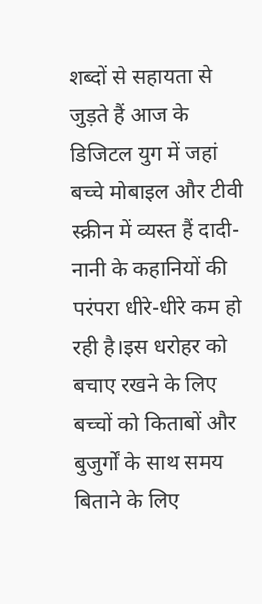शब्दों से सहायता से जुड़ते हैं आज के डिजिटल युग में जहां बच्चे मोबाइल और टीवी स्क्रीन में व्यस्त हैं दादी-नानी के कहानियों की परंपरा धीरे-धीरे कम हो रही है।इस धरोहर को बचाए रखने के लिए बच्चों को किताबों और बुजुर्गों के साथ समय बिताने के लिए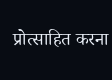प्रोत्साहित करना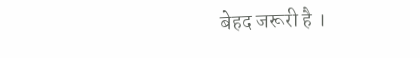बेहद जरूरी है ।